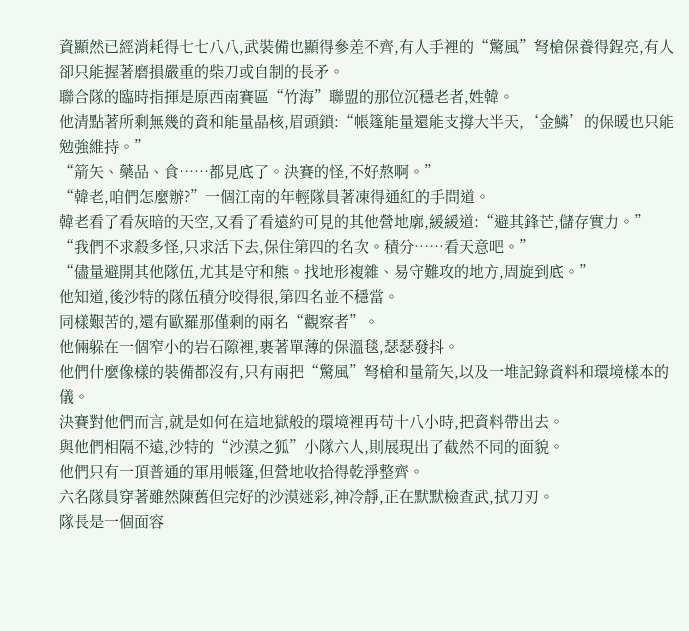資顯然已經消耗得七七八八,武裝備也顯得參差不齊,有人手裡的“驚風”弩槍保養得鋥亮,有人卻只能握著磨損嚴重的柴刀或自制的長矛。
聯合隊的臨時指揮是原西南賽區“竹海”聯盟的那位沉穩老者,姓韓。
他清點著所剩無幾的資和能量晶核,眉頭鎖:“帳篷能量還能支撐大半天,‘金鱗’的保暖也只能勉強維持。”
“箭矢、藥品、食……都見底了。決賽的怪,不好熬啊。”
“韓老,咱們怎麼辦?”一個江南的年輕隊員著凍得通紅的手問道。
韓老看了看灰暗的天空,又看了看遠約可見的其他營地廓,緩緩道:“避其鋒芒,儲存實力。”
“我們不求殺多怪,只求活下去,保住第四的名次。積分……看天意吧。”
“儘量避開其他隊伍,尤其是守和熊。找地形複雜、易守難攻的地方,周旋到底。”
他知道,後沙特的隊伍積分咬得很,第四名並不穩當。
同樣艱苦的,還有歐羅那僅剩的兩名“觀察者”。
他倆躲在一個窄小的岩石隙裡,裹著單薄的保溫毯,瑟瑟發抖。
他們什麼像樣的裝備都沒有,只有兩把“驚風”弩槍和量箭矢,以及一堆記錄資料和環境樣本的儀。
決賽對他們而言,就是如何在這地獄般的環境裡再苟十八小時,把資料帶出去。
與他們相隔不遠,沙特的“沙漠之狐”小隊六人,則展現出了截然不同的面貌。
他們只有一頂普通的軍用帳篷,但營地收拾得乾淨整齊。
六名隊員穿著雖然陳舊但完好的沙漠迷彩,神冷靜,正在默默檢查武,拭刀刃。
隊長是一個面容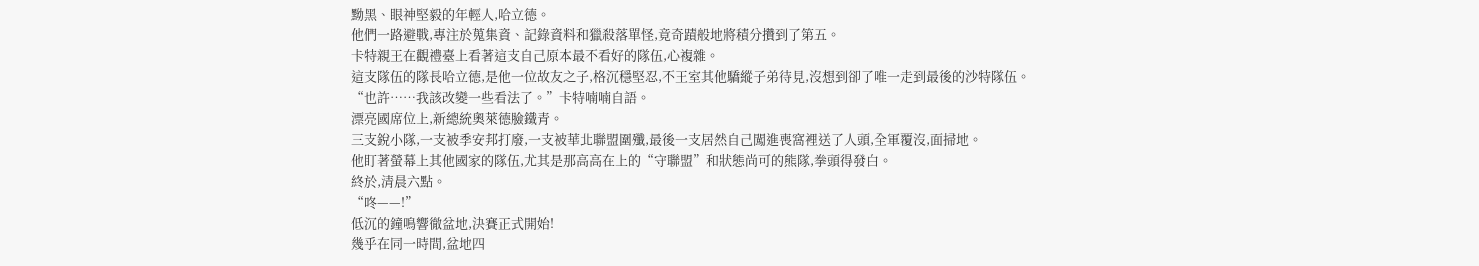黝黑、眼神堅毅的年輕人,哈立德。
他們一路避戰,專注於蒐集資、記錄資料和獵殺落單怪,竟奇蹟般地將積分攢到了第五。
卡特親王在觀禮臺上看著這支自己原本最不看好的隊伍,心複雜。
這支隊伍的隊長哈立德,是他一位故友之子,格沉穩堅忍,不王室其他驕縱子弟待見,沒想到卻了唯一走到最後的沙特隊伍。
“也許……我該改變一些看法了。”卡特喃喃自語。
漂亮國席位上,新總統奧萊德臉鐵青。
三支銳小隊,一支被季安邦打廢,一支被華北聯盟圍殲,最後一支居然自己闖進喪窩裡送了人頭,全軍覆沒,面掃地。
他盯著螢幕上其他國家的隊伍,尤其是那高高在上的“守聯盟”和狀態尚可的熊隊,拳頭得發白。
終於,清晨六點。
“咚——!”
低沉的鐘鳴響徹盆地,決賽正式開始!
幾乎在同一時間,盆地四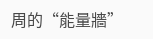周的“能量牆”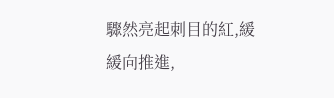驟然亮起刺目的紅,緩緩向推進,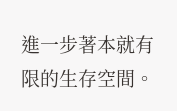進一步著本就有限的生存空間。